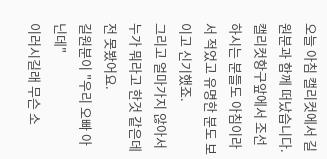오늘 아침 캘리컷에서 길원분과 함께 떠났습니다.
캘리컷항구앞에서 조선하시는 분들도 아침이라서 적었고 유명한 분도 보이고 신기했죠.
그리고 얼마가지 않아서 누가 뭐라고 한것 같은데 전 못봤어요.
길원분이 "우리 오빠 아닌데"
이러시길래 무슨 소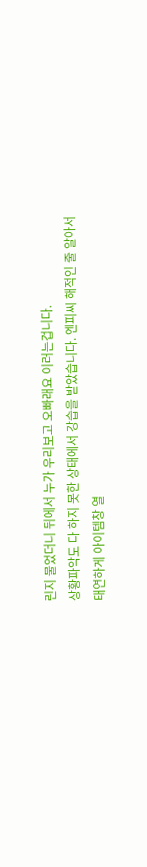린지 물었더니 뒤에서 누가 우리보고 오빠래요 이러는겁니다.
상황파악도 다 하지 못한 상태에서 강습을 받았습니다. 엔피씨 해적인 줄 알아서
태연하게 아이템창 열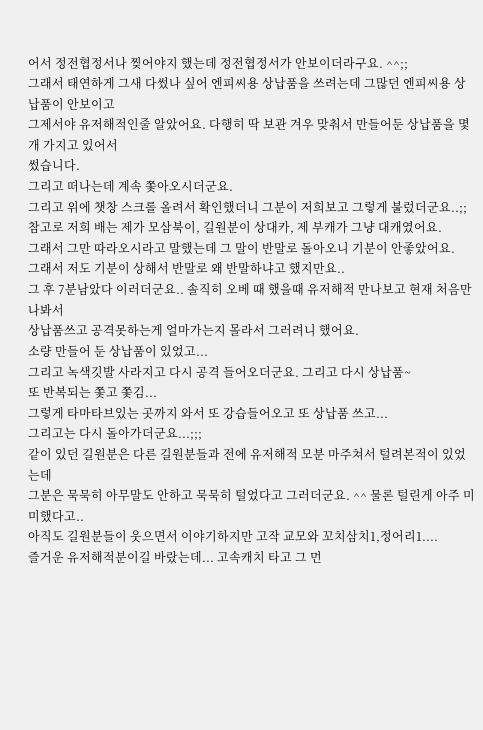어서 정전협정서나 찢어야지 했는데 정전협정서가 안보이더라구요. ^^;;
그래서 태연하게 그새 다썼나 싶어 엔피씨용 상납품을 쓰려는데 그많던 엔피씨용 상납품이 안보이고
그제서야 유저해적인줄 알았어요. 다행히 딱 보관 겨우 맞춰서 만들어둔 상납품을 몇개 가지고 있어서
썼습니다.
그리고 떠나는데 계속 쫓아오시더군요.
그리고 위에 챗창 스크롤 올려서 확인했더니 그분이 저희보고 그렇게 불렀더군요..;;
참고로 저희 배는 제가 모삼북이, 길원분이 상대카, 제 부캐가 그냥 대캐였어요.
그래서 그만 따라오시라고 말했는데 그 말이 반말로 돌아오니 기분이 안좋았어요.
그래서 저도 기분이 상해서 반말로 왜 반말하냐고 했지만요..
그 후 7분남았다 이러더군요.. 솔직히 오베 때 했을때 유저해적 만나보고 현재 처음만나봐서
상납품쓰고 공격못하는게 얼마가는지 몰라서 그러려니 했어요.
소량 만들어 둔 상납품이 있었고...
그리고 녹색깃발 사라지고 다시 공격 들어오더군요. 그리고 다시 상납품~
또 반복되는 쫓고 쫓김...
그렇게 타마타브있는 곳까지 와서 또 강습들어오고 또 상납품 쓰고...
그리고는 다시 돌아가더군요...;;;
같이 있던 길원분은 다른 길원분들과 전에 유저해적 모분 마주쳐서 털려본적이 있었는데
그분은 묵묵히 아무말도 안하고 묵묵히 털었다고 그러더군요. ^^ 물론 털린게 아주 미미했다고..
아직도 길원분들이 웃으면서 이야기하지만 고작 교모와 꼬치삼치1,정어리1....
즐거운 유저해적분이길 바랐는데... 고속캐치 타고 그 먼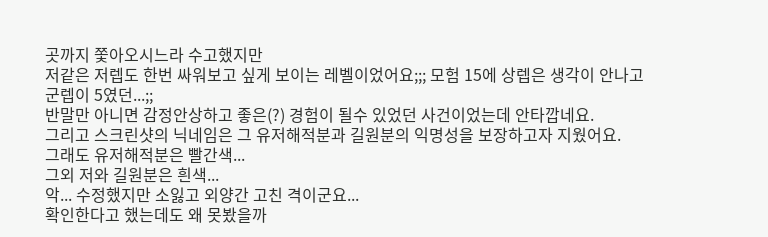곳까지 쫓아오시느라 수고했지만
저같은 저렙도 한번 싸워보고 싶게 보이는 레벨이었어요;;; 모험 15에 상렙은 생각이 안나고 군렙이 5였던...;;
반말만 아니면 감정안상하고 좋은(?) 경험이 될수 있었던 사건이었는데 안타깝네요.
그리고 스크린샷의 닉네임은 그 유저해적분과 길원분의 익명성을 보장하고자 지웠어요.
그래도 유저해적분은 빨간색...
그외 저와 길원분은 흰색...
악... 수정했지만 소잃고 외양간 고친 격이군요...
확인한다고 했는데도 왜 못봤을까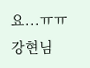요...ㅠㅠ
강현님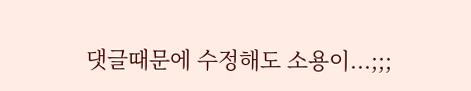댓글때문에 수정해도 소용이...;;;